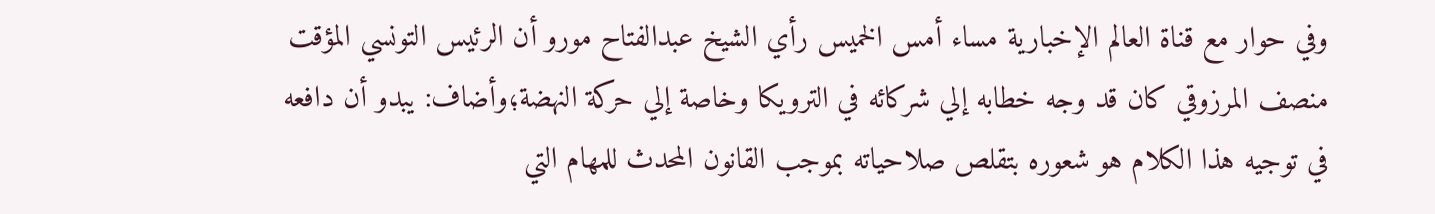وفي حوار مع قناة العالم الإخبارية مساء أمس الخميس رأي الشيخ عبدالفتاح مورو أن الرئيس التونسي المؤقت منصف المرزوقي كان قد وجه خطابه إلي شركائه في الترويكا وخاصة إلي حركة النهضة؛وأضاف: يبدو أن دافعه في توجيه هذا الكلام هو شعوره بتقلص صلاحياته بموجب القانون المحدث للمهام التي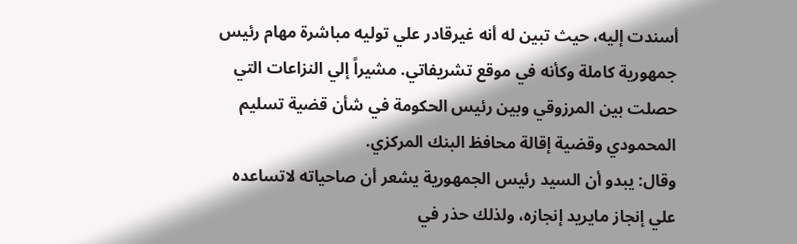أسندت إليه، حيث تبين له أنه غيرقادر علي توليه مباشرة مهام رئيس جمهورية كاملة وكأنه في موقع تشريفاتي. مشيراً إلي النزاعات التي حصلت بين المرزوقي وبين رئيس الحكومة في شأن قضية تسليم المحمودي وقضية إقالة محافظ البنك المركزي.
وقال: يبدو أن السيد رئيس الجمهورية يشعر أن صاحياته لاتساعده علي إنجاز مايريد إنجازه، ولذلك حذر في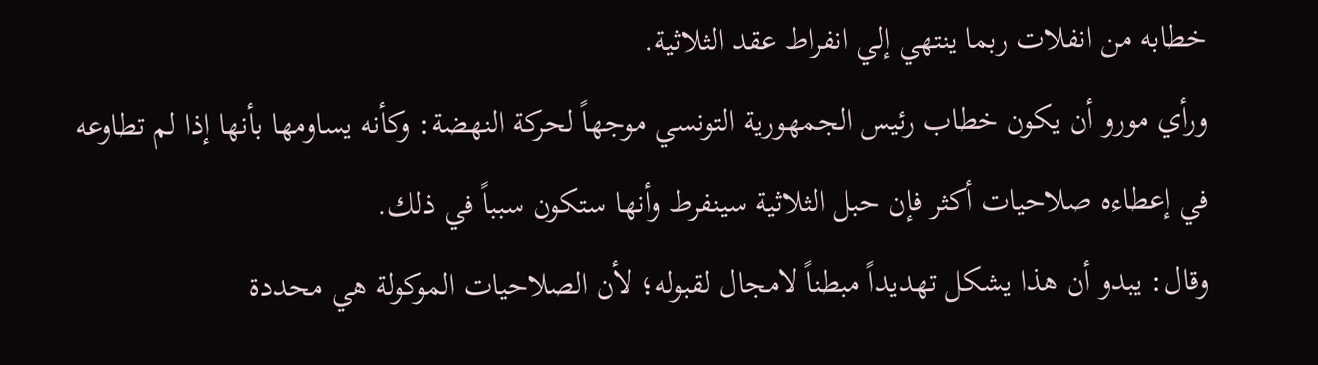خطابه من انفلات ربما ينتهي إلي انفراط عقد الثلاثية.
ورأي مورو أن يكون خطاب رئيس الجمهورية التونسي موجهاً لحركة النهضة: وكأنه يساومها بأنها إذا لم تطاوعه في إعطاءه صلاحيات أكثر فإن حبل الثلاثية سينفرط وأنها ستكون سبباً في ذلك.
وقال: يبدو أن هذا يشكل تهديداً مبطناً لامجال لقبوله؛ لأن الصلاحيات الموكولة هي محددة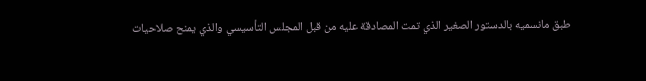طبق مانسميه بالدستور الصغير الذي تمت المصادقة عليه من قبل المجلس التأسيسي والذي يمنح صلاحيات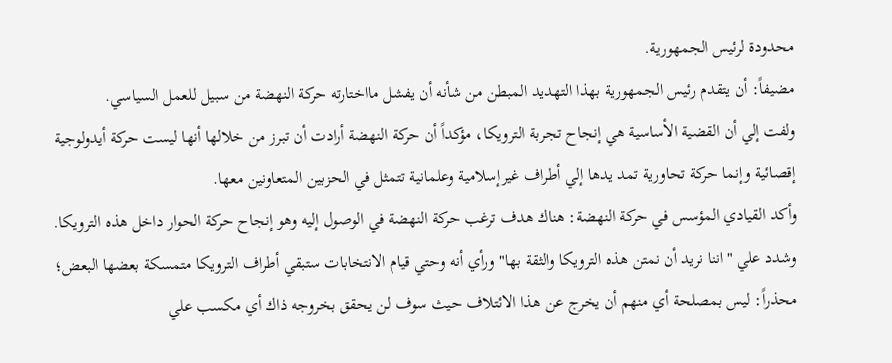محدودة لرئيس الجمهورية.
مضيفاً: أن يتقدم رئيس الجمهورية بهذا التهديد المبطن من شأنه أن يفشل مااختارته حركة النهضة من سبيل للعمل السياسي.
ولفت إلي أن القضية الأساسية هي إنجاح تجربة الترويكا، مؤكداً أن حركة النهضة أرادت أن تبرز من خلالها أنها ليست حركة أيدولوجية إقصائية وإنما حركة تحاورية تمد يدها إلي أطراف غيرإسلامية وعلمانية تتمثل في الحزبين المتعاونين معها.
وأكد القيادي المؤسس في حركة النهضة: هناك هدف ترغب حركة النهضة في الوصول إليه وهو إنجاح حركة الحوار داخل هذه الترويكا.
وشدد علي "اننا نريد أن نمتن هذه الترويكا والثقة بها" ورأي أنه وحتي قيام الانتخابات ستبقي أطراف الترويكا متمسكة بعضها البعض؛ محذراً: ليس بمصلحة أي منهم أن يخرج عن هذا الائتلاف حيث سوف لن يحقق بخروجه ذاك أي مكسب علي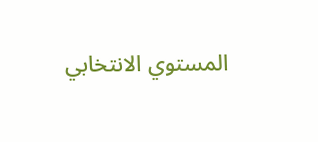المستوي الانتخابي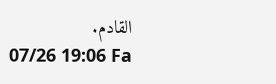القادم.
07/26 19:06 Fa